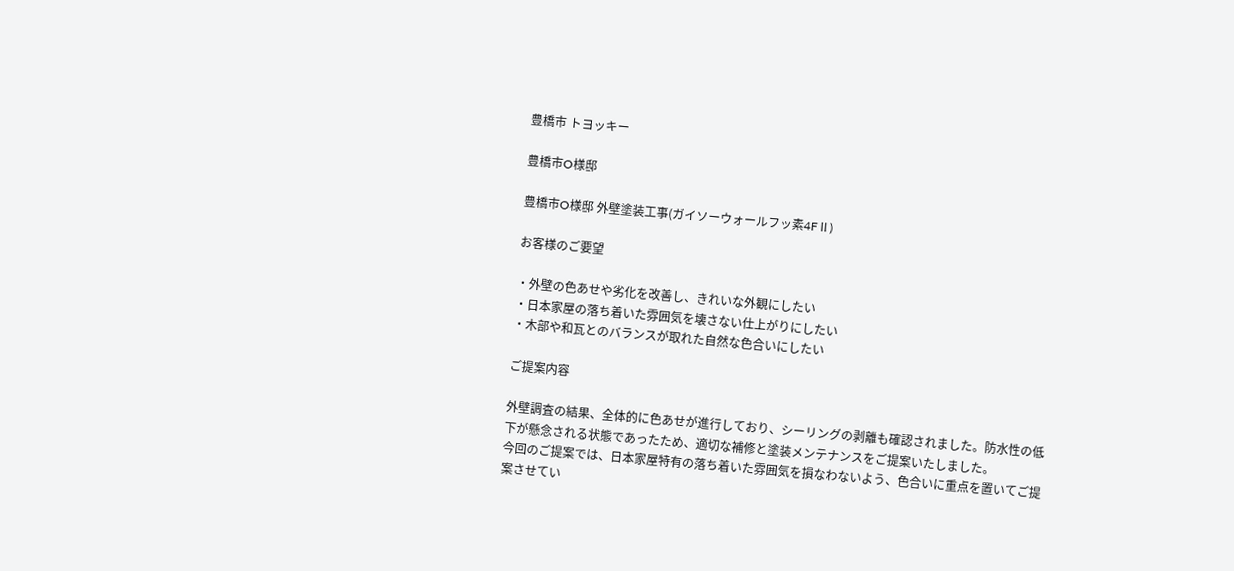豊橋市 トヨッキー

豊橋市O様邸

豊橋市O様邸 外壁塗装工事(ガイソーウォールフッ素4FⅡ)

お客様のご要望

・外壁の色あせや劣化を改善し、きれいな外観にしたい
・日本家屋の落ち着いた雰囲気を壊さない仕上がりにしたい
・木部や和瓦とのバランスが取れた自然な色合いにしたい

ご提案内容

外壁調査の結果、全体的に色あせが進行しており、シーリングの剥離も確認されました。防水性の低下が懸念される状態であったため、適切な補修と塗装メンテナンスをご提案いたしました。
今回のご提案では、日本家屋特有の落ち着いた雰囲気を損なわないよう、色合いに重点を置いてご提案させてい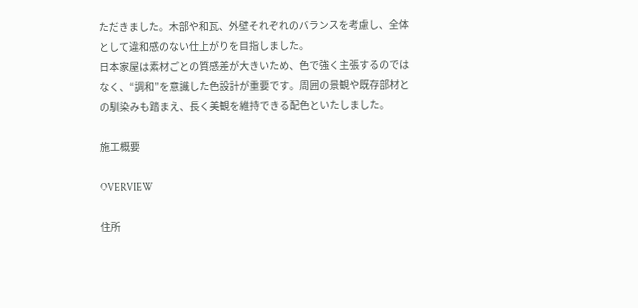ただきました。木部や和瓦、外壁それぞれのバランスを考慮し、全体として違和感のない仕上がりを目指しました。
日本家屋は素材ごとの質感差が大きいため、色で強く主張するのではなく、“調和”を意識した色設計が重要です。周囲の景観や既存部材との馴染みも踏まえ、長く美観を維持できる配色といたしました。

施工概要

OVERVIEW

住所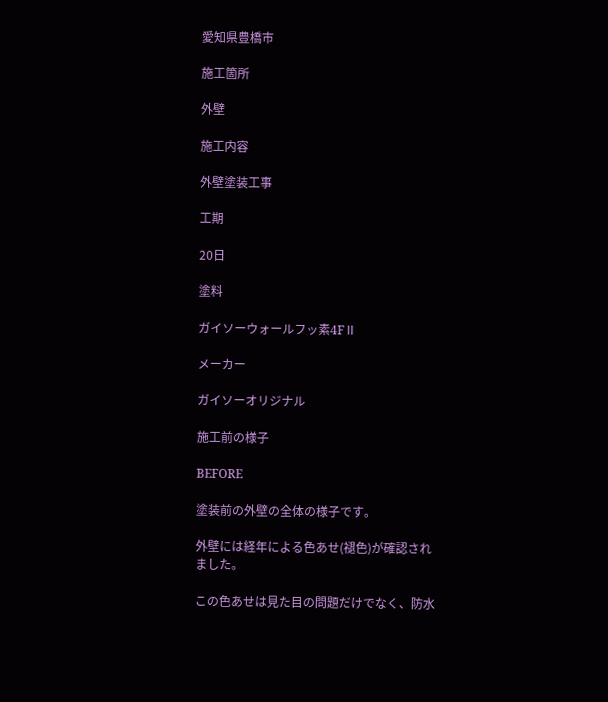愛知県豊橋市

施工箇所

外壁

施工内容

外壁塗装工事

工期

20日

塗料

ガイソーウォールフッ素4FⅡ

メーカー

ガイソーオリジナル

施工前の様子

BEFORE

塗装前の外壁の全体の様子です。

外壁には経年による色あせ(褪色)が確認されました。

この色あせは見た目の問題だけでなく、防水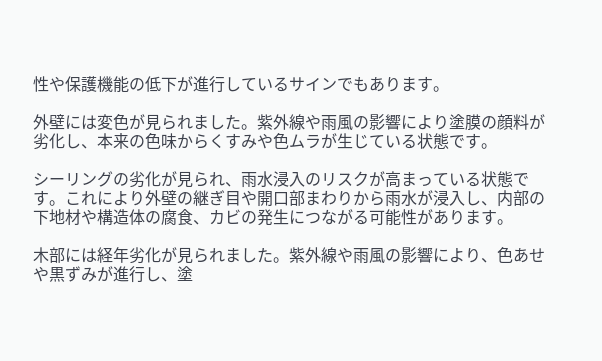性や保護機能の低下が進行しているサインでもあります。

外壁には変色が見られました。紫外線や雨風の影響により塗膜の顔料が劣化し、本来の色味からくすみや色ムラが生じている状態です。

シーリングの劣化が見られ、雨水浸入のリスクが高まっている状態です。これにより外壁の継ぎ目や開口部まわりから雨水が浸入し、内部の下地材や構造体の腐食、カビの発生につながる可能性があります。

木部には経年劣化が見られました。紫外線や雨風の影響により、色あせや黒ずみが進行し、塗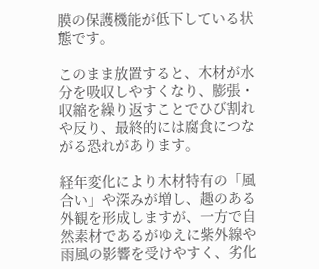膜の保護機能が低下している状態です。

このまま放置すると、木材が水分を吸収しやすくなり、膨張・収縮を繰り返すことでひび割れや反り、最終的には腐食につながる恐れがあります。

経年変化により木材特有の「風合い」や深みが増し、趣のある外観を形成しますが、一方で自然素材であるがゆえに紫外線や雨風の影響を受けやすく、劣化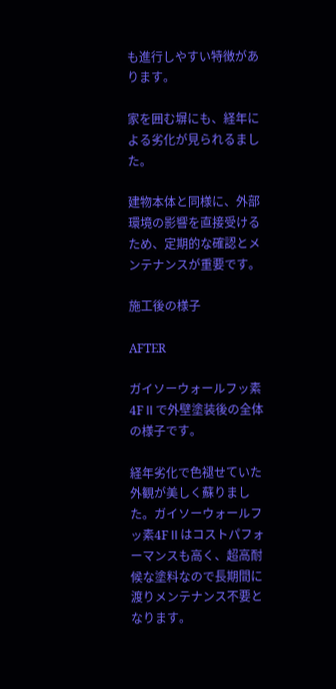も進行しやすい特徴があります。

家を囲む塀にも、経年による劣化が見られるました。

建物本体と同様に、外部環境の影響を直接受けるため、定期的な確認とメンテナンスが重要です。

施工後の様子

AFTER

ガイソーウォールフッ素4FⅡで外壁塗装後の全体の様子です。

経年劣化で色褪せていた外観が美しく蘇りました。ガイソーウォールフッ素4FⅡはコストパフォーマンスも高く、超高耐候な塗料なので長期間に渡りメンテナンス不要となります。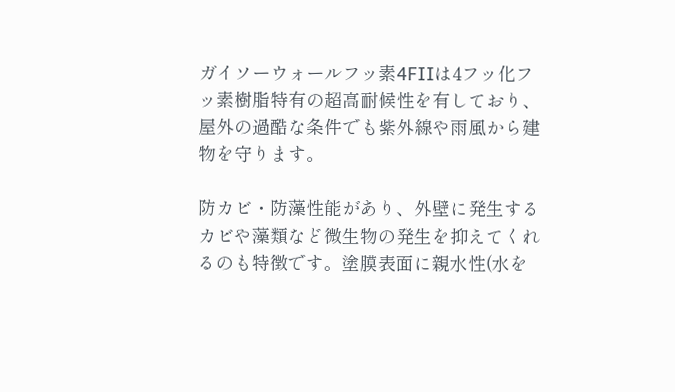ガイソーウォールフッ素4FⅡは4フッ化フッ素樹脂特有の超高耐候性を有しており、屋外の過酷な条件でも紫外線や雨風から建物を守ります。

防カビ・防藻性能があり、外壁に発生するカビや藻類など微生物の発生を抑えてくれるのも特徴です。塗膜表面に親水性(水を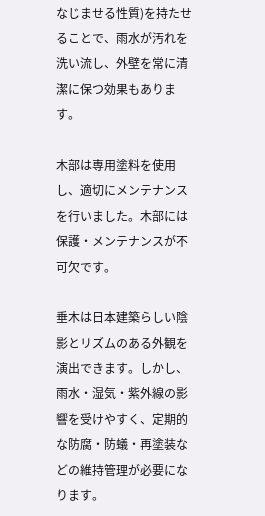なじませる性質)を持たせることで、雨水が汚れを洗い流し、外壁を常に清潔に保つ効果もあります。

木部は専用塗料を使用し、適切にメンテナンスを行いました。木部には保護・メンテナンスが不可欠です。

垂木は日本建築らしい陰影とリズムのある外観を演出できます。しかし、雨水・湿気・紫外線の影響を受けやすく、定期的な防腐・防蟻・再塗装などの維持管理が必要になります。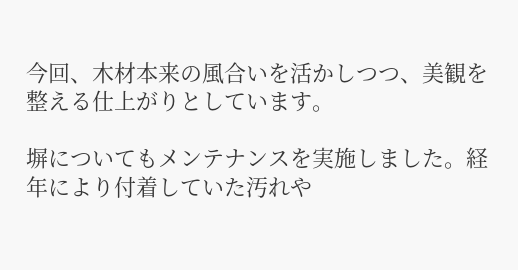今回、木材本来の風合いを活かしつつ、美観を整える仕上がりとしています。

塀についてもメンテナンスを実施しました。経年により付着していた汚れや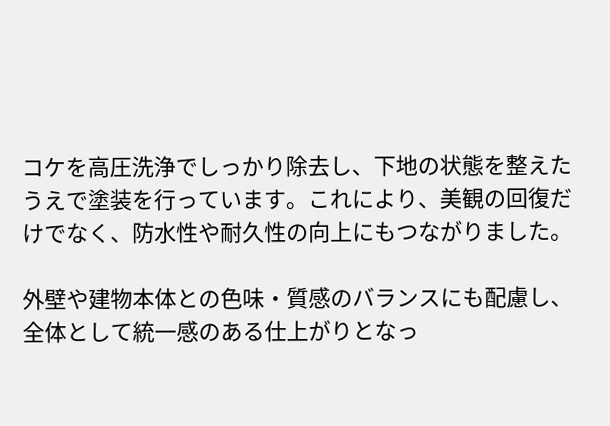コケを高圧洗浄でしっかり除去し、下地の状態を整えたうえで塗装を行っています。これにより、美観の回復だけでなく、防水性や耐久性の向上にもつながりました。

外壁や建物本体との色味・質感のバランスにも配慮し、全体として統一感のある仕上がりとなっ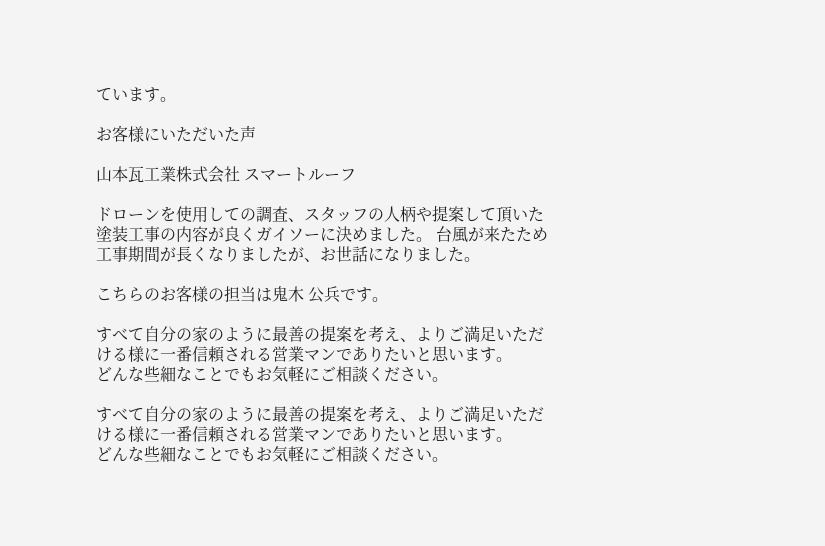ています。

お客様にいただいた声

山本瓦工業株式会社 スマートルーフ

ドローンを使用しての調査、スタッフの人柄や提案して頂いた塗装工事の内容が良くガイソーに決めました。 台風が来たため工事期間が長くなりましたが、お世話になりました。

こちらのお客様の担当は鬼木 公兵です。

すべて自分の家のように最善の提案を考え、よりご満足いただける様に一番信頼される営業マンでありたいと思います。
どんな些細なことでもお気軽にご相談ください。

すべて自分の家のように最善の提案を考え、よりご満足いただける様に一番信頼される営業マンでありたいと思います。
どんな些細なことでもお気軽にご相談ください。